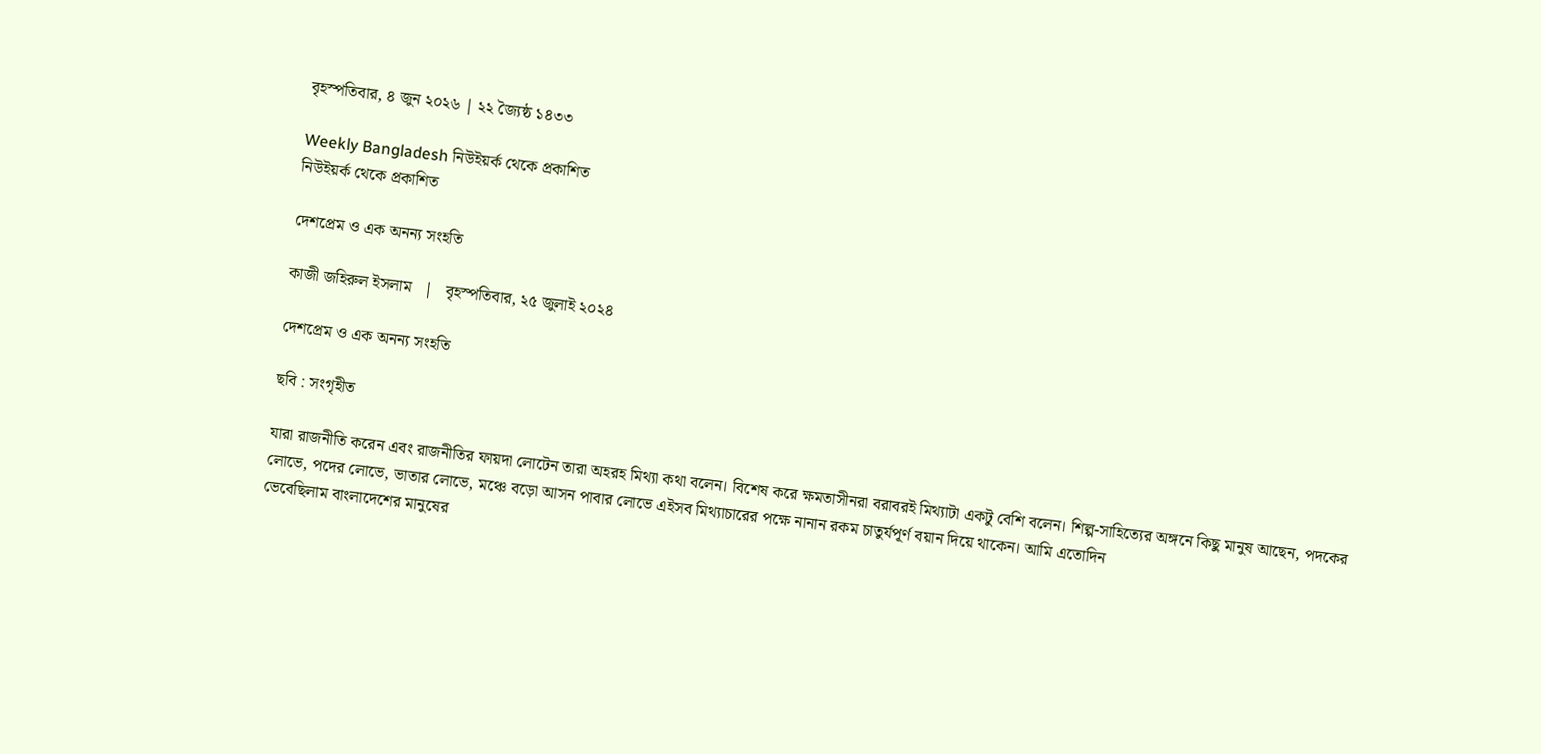বৃহস্পতিবার, ৪ জুন ২০২৬ | ২২ জ্যৈষ্ঠ ১৪৩৩

Weekly Bangladesh নিউইয়র্ক থেকে প্রকাশিত
নিউইয়র্ক থেকে প্রকাশিত

দেশপ্রেম ও এক অনন্য সংহতি

কাজী জহিরুল ইসলাম   |   বৃহস্পতিবার, ২৫ জুলাই ২০২৪

দেশপ্রেম ও এক অনন্য সংহতি

ছবি : সংগৃহীত

যারা রাজনীতি করেন এবং রাজনীতির ফায়দা লোটেন তারা অহরহ মিথ্যা কথা বলেন। বিশেষ করে ক্ষমতাসীনরা বরাবরই মিথ্যাটা একটু বেশি বলেন। শিল্প-সাহিত্যের অঙ্গনে কিছু মানুষ আছেন, পদকের লোভে, পদের লোভে, ভাতার লোভে, মঞ্চে বড়ো আসন পাবার লোভে এইসব মিথ্যাচারের পক্ষে নানান রকম চাতুর্যপূর্ণ বয়ান দিয়ে থাকেন। আমি এতোদিন
ভেবেছিলাম বাংলাদেশের মানুষের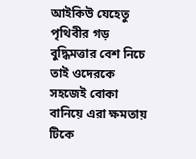আইকিউ যেহেতু পৃথিবীর গড় বুদ্ধিমত্তার বেশ নিচে তাই ওদেরকে সহজেই বোকা বানিয়ে এরা ক্ষমতায় টিকে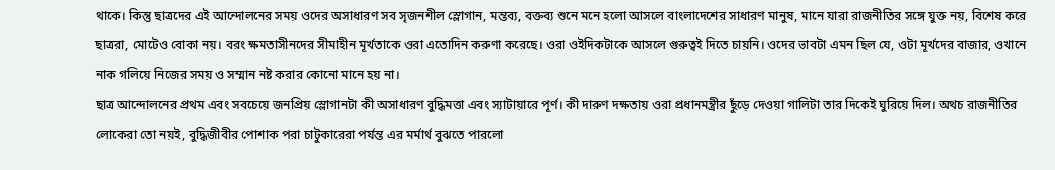থাকে। কিন্তু ছাত্রদের এই আন্দোলনের সময় ওদের অসাধারণ সব সৃজনশীল স্লোগান, মন্তব্য, বক্তব্য শুনে মনে হলো আসলে বাংলাদেশের সাধারণ মানুষ, মানে যারা রাজনীতির সঙ্গে যুক্ত নয়, বিশেষ করে ছাত্ররা, মোটেও বোকা নয়। বরং ক্ষমতাসীনদের সীমাহীন মূর্খতাকে ওরা এতোদিন করুণা করেছে। ওরা ওইদিকটাকে আসলে গুরুত্বই দিতে চায়নি। ওদের ভাবটা এমন ছিল যে, ওটা মূর্খদের বাজার, ওখানে নাক গলিয়ে নিজের সময় ও সম্মান নষ্ট করার কোনো মানে হয় না।
ছাত্র আন্দোলনের প্রথম এবং সবচেয়ে জনপ্রিয় স্লোগানটা কী অসাধারণ বুদ্ধিমত্তা এবং স্যাটায়ারে পূর্ণ। কী দারুণ দক্ষতায় ওরা প্রধানমন্ত্রীর ছুঁড়ে দেওয়া গালিটা তার দিকেই ঘুরিয়ে দিল। অথচ রাজনীতির লোকেরা তো নয়ই, বুদ্ধিজীবীর পোশাক পরা চাটুকারেরা পর্যন্ত এর মর্মার্থ বুঝতে পারলো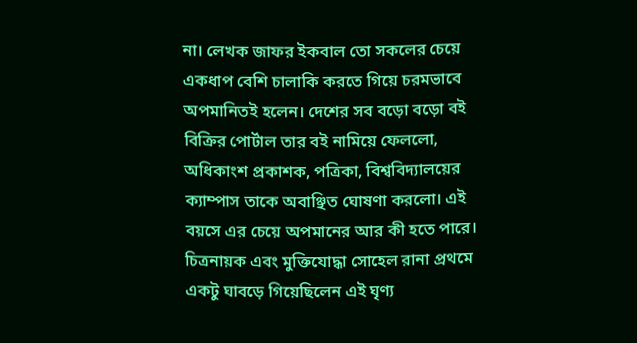না। লেখক জাফর ইকবাল তো সকলের চেয়ে একধাপ বেশি চালাকি করতে গিয়ে চরমভাবে অপমানিতই হলেন। দেশের সব বড়ো বড়ো বই বিক্রির পোর্টাল তার বই নামিয়ে ফেললো, অধিকাংশ প্রকাশক, পত্রিকা, বিশ্ববিদ্যালয়ের ক্যাম্পাস তাকে অবাঞ্ছিত ঘোষণা করলো। এই বয়সে এর চেয়ে অপমানের আর কী হতে পারে। চিত্রনায়ক এবং মুক্তিযোদ্ধা সোহেল রানা প্রথমে একটু ঘাবড়ে গিয়েছিলেন এই ঘৃণ্য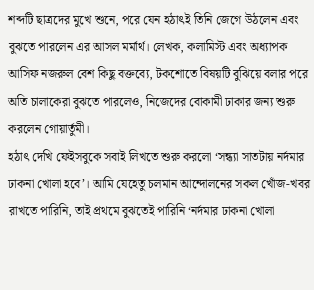শব্দটি ছাত্রদের মুখে শুনে, পরে যেন হঠাৎই তিনি জেগে উঠলেন এবং বুঝতে পারলেন এর আসল মর্মার্থ। লেখক, কলামিস্ট এবং অধ্যাপক আসিফ নজরুল বেশ কিছু বক্তব্যে, টকশোতে বিষয়টি বুঝিয়ে বলার পরে অতি চালাকেরা বুঝতে পারলেও, নিজেদের বোকামী ঢাকার জন্য শুরু করলেন গোয়ার্তুমী।
হঠাৎ দেখি ফেইসবুকে সবাই লিখতে শুরু করলো ‘সন্ধ্যা সাতটায় নর্দমার ঢাকনা খোলা হবে’। আমি যেহেতু চলমান আন্দোলনের সকল খোঁজ-খবর রাখতে পারিনি, তাই প্রথমে বুঝতেই পারিনি ‘নর্দমার ঢাকনা খোলা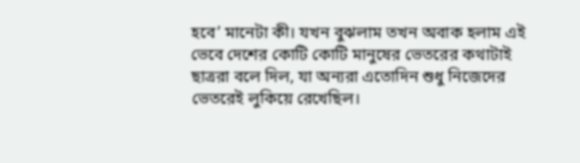হবে’ মানেটা কী। যখন বুঝলাম তখন অবাক হলাম এই ভেবে দেশের কোটি কোটি মানুষের ভেতরের কথাটাই ছাত্ররা বলে দিল, যা অন্যরা এতোদিন শুধু নিজেদের ভেতরেই লুকিয়ে রেখেছিল।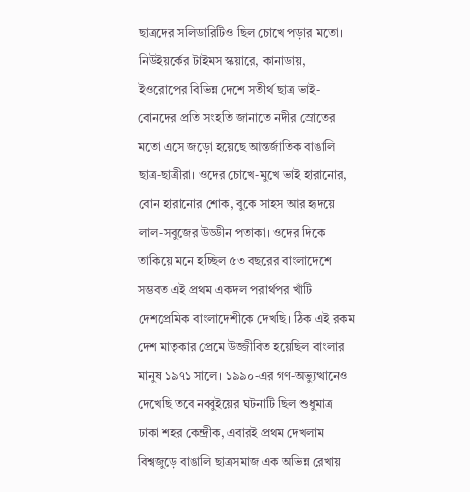ছাত্রদের সলিডারিটিও ছিল চোখে পড়ার মতো। নিউইয়র্কের টাইমস স্কয়ারে, কানাডায়, ইওরোপের বিভিন্ন দেশে সতীর্থ ছাত্র ভাই-বোনদের প্রতি সংহতি জানাতে নদীর স্রোতের মতো এসে জড়ো হয়েছে আন্তর্জাতিক বাঙালি ছাত্র-ছাত্রীরা। ওদের চোখে-মুখে ভাই হারানোর, বোন হারানোর শোক, বুকে সাহস আর হৃদয়ে লাল-সবুজের উড্ডীন পতাকা। ওদের দিকে তাকিয়ে মনে হচ্ছিল ৫৩ বছরের বাংলাদেশে সম্ভবত এই প্রথম একদল পরার্থপর খাঁটি দেশপ্রেমিক বাংলাদেশীকে দেখছি। ঠিক এই রকম দেশ মাতৃকার প্রেমে উজ্জীবিত হয়েছিল বাংলার মানুষ ১৯৭১ সালে। ১৯৯০-এর গণ-অভ্যুত্থানেও দেখেছি তবে নব্বুইয়ের ঘটনাটি ছিল শুধুমাত্র ঢাকা শহর কেন্দ্রীক, এবারই প্রথম দেখলাম বিশ্বজুড়ে বাঙালি ছাত্রসমাজ এক অভিন্ন রেখায়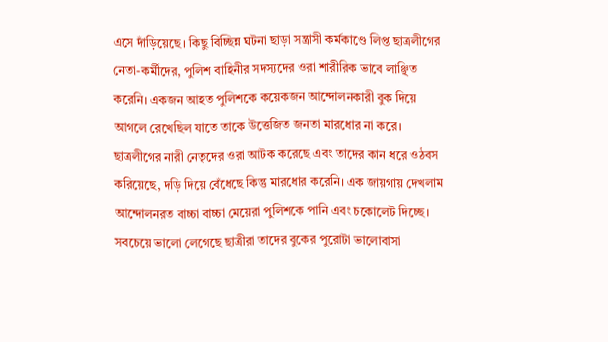এসে দাঁড়িয়েছে। কিছু বিচ্ছিন্ন ঘটনা ছাড়া সন্ত্রাসী কর্মকাণ্ডে লিপ্ত ছাত্রলীগের নেতা-কর্মীদের, পুলিশ বাহিনীর সদস্যদের ওরা শারীরিক ভাবে লাঞ্ছিত করেনি। একজন আহত পুলিশকে কয়েকজন আন্দোলনকারী বুক দিয়ে আগলে রেখেছিল যাতে তাকে উত্তেজিত জনতা মারধোর না করে। ছাত্রলীগের নারী নেতৃদের ওরা আটক করেছে এবং তাদের কান ধরে ওঠবস করিয়েছে, দড়ি দিয়ে বেঁধেছে কিন্তু মারধোর করেনি। এক জায়গায় দেখলাম আন্দোলনরত বাচ্চা বাচ্চা মেয়েরা পুলিশকে পানি এবং চকোলেট দিচ্ছে।
সবচেয়ে ভালো লেগেছে ছাত্রীরা তাদের বুকের পুরোটা ভালোবাসা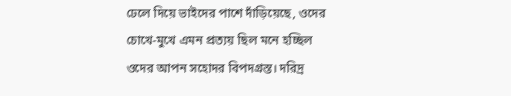ঢেলে দিয়ে ভাইদের পাশে দাঁড়িয়েছে, ওদের চোখে-মুখে এমন প্রত্যয় ছিল মনে হচ্ছিল ওদের আপন সহোদর বিপদগ্রস্ত। দরিদ্র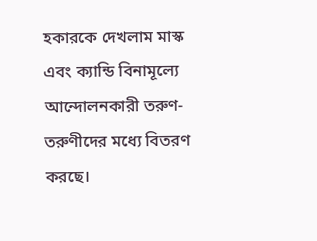হকারকে দেখলাম মাস্ক এবং ক্যান্ডি বিনামূল্যে আন্দোলনকারী তরুণ-তরুণীদের মধ্যে বিতরণ করছে।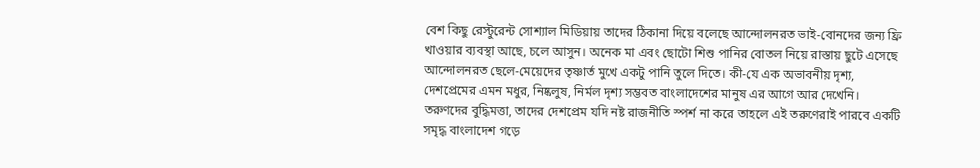বেশ কিছু রেস্টুরেন্ট সোশ্যাল মিডিয়ায় তাদের ঠিকানা দিয়ে বলেছে আন্দোলনরত ভাই-বোনদের জন্য ফ্রি খাওয়ার ব্যবস্থা আছে, চলে আসুন। অনেক মা এবং ছোটো শিশু পানির বোতল নিয়ে রাস্তায় ছুটে এসেছে আন্দোলনরত ছেলে-মেয়েদের তৃষ্ণার্ত মুখে একটু পানি তুলে দিতে। কী-যে এক অভাবনীয় দৃশ্য, দেশপ্রেমের এমন মধুর, নিষ্কলুষ, নির্মল দৃশ্য সম্ভবত বাংলাদেশের মানুষ এর আগে আর দেখেনি। তরুণদের বুদ্ধিমত্তা, তাদের দেশপ্রেম যদি নষ্ট রাজনীতি স্পর্শ না করে তাহলে এই তরুণেরাই পারবে একটি সমৃদ্ধ বাংলাদেশ গড়ে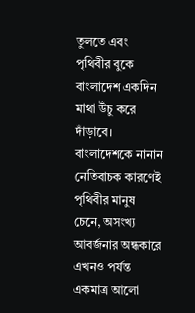তুলতে এবং পৃথিবীর বুকে বাংলাদেশ একদিন মাথা উঁচু করে দাঁড়াবে। বাংলাদেশকে নানান নেতিবাচক কারণেই পৃথিবীর মানুষ চেনে, অসংখ্য আবর্জনার অন্ধকারে এখনও পর্যন্ত একমাত্র আলো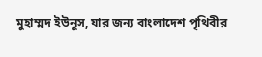মুহাম্মদ ইউনূস, যার জন্য বাংলাদেশ পৃথিবীর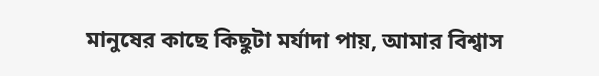মানুষের কাছে কিছুটা মর্যাদা পায়, আমার বিশ্বাস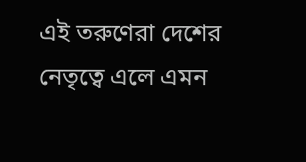এই তরুণেরা দেশের নেতৃত্বে এলে এমন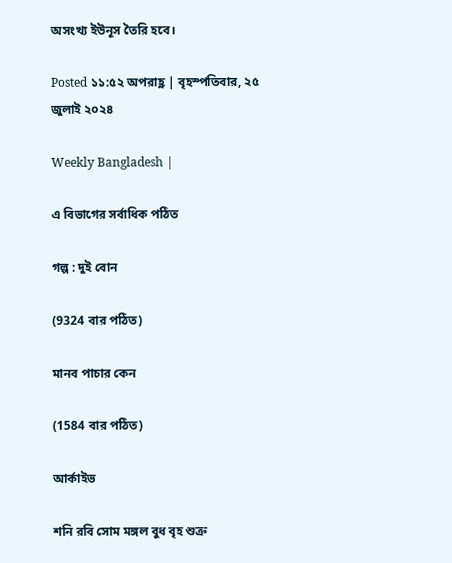অসংখ্য ইউনূস তৈরি হবে।

Posted ১১:৫২ অপরাহ্ণ | বৃহস্পতিবার, ২৫ জুলাই ২০২৪

Weekly Bangladesh |

এ বিভাগের সর্বাধিক পঠিত

গল্প : দুই বোন

(9324 বার পঠিত)

মানব পাচার কেন

(1584 বার পঠিত)

আর্কাইভ

শনি রবি সোম মঙ্গল বুধ বৃহ শুক্র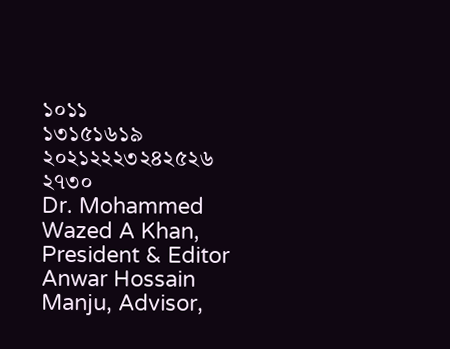১০১১
১৩১৫১৬১৯
২০২১২২২৩২৪২৫২৬
২৭৩০
Dr. Mohammed Wazed A Khan, President & Editor
Anwar Hossain Manju, Advisor,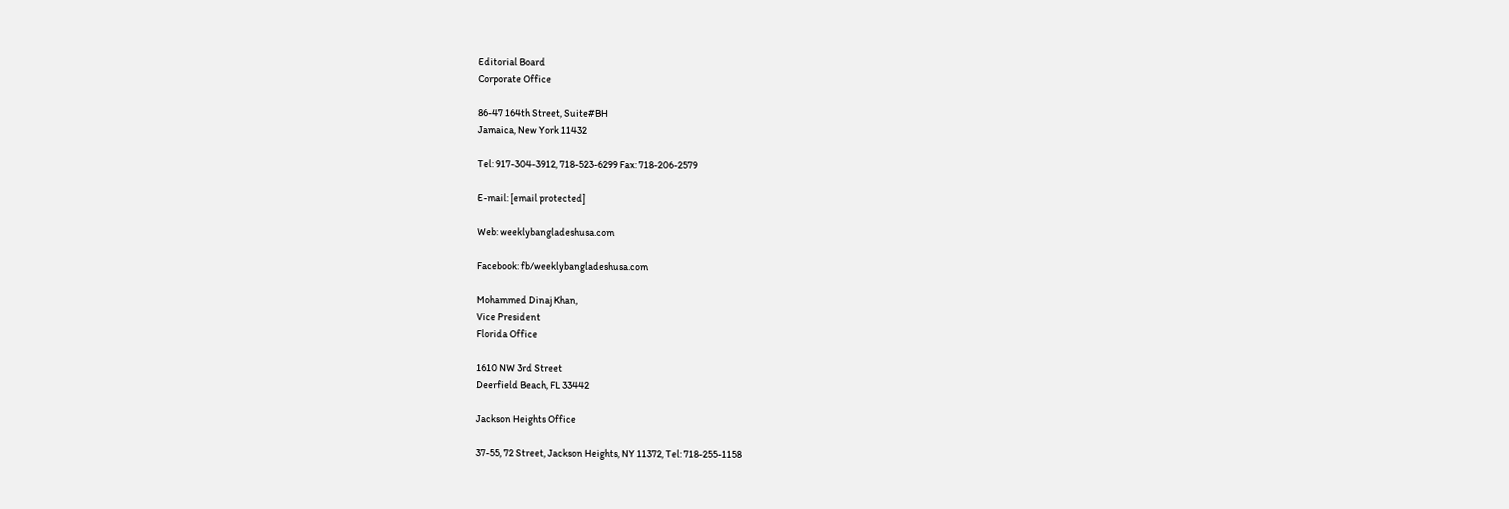Editorial Board
Corporate Office

86-47 164th Street, Suite#BH
Jamaica, New York 11432

Tel: 917-304-3912, 718-523-6299 Fax: 718-206-2579

E-mail: [email protected]

Web: weeklybangladeshusa.com

Facebook: fb/weeklybangladeshusa.com

Mohammed Dinaj Khan,
Vice President
Florida Office

1610 NW 3rd Street
Deerfield Beach, FL 33442

Jackson Heights Office

37-55, 72 Street, Jackson Heights, NY 11372, Tel: 718-255-1158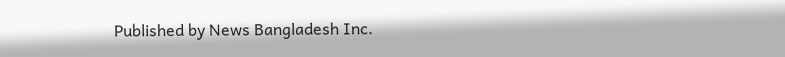Published by News Bangladesh Inc.